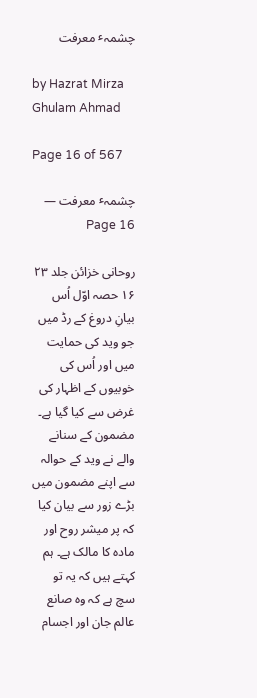چشمہٴ معرفت

by Hazrat Mirza Ghulam Ahmad

Page 16 of 567

چشمہٴ معرفت — Page 16

روحانی خزائن جلد ۲۳ ۱۶ حصہ اوّل اُس بیانِ دروغ کے رڈ میں جو وید کی حمایت میں اور اُس کی خوبیوں کے اظہار کی غرض سے کیا گیا ہے۔ مضمون کے سنانے والے نے وید کے حوالہ سے اپنے مضمون میں بڑے زور سے بیان کیا کہ پر میشر روح اور مادہ کا مالک ہے۔ ہم کہتے ہیں کہ یہ تو سچ ہے کہ وہ صانع عالم جان اور اجسام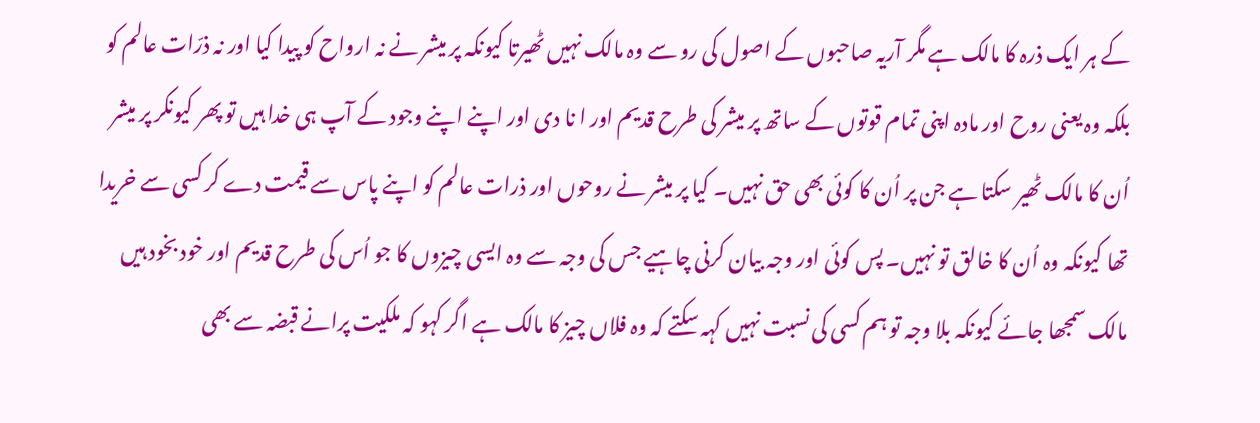کے ہر ایک ذرہ کا مالک ہے مگر آریہ صاحبوں کے اصول کی رو سے وہ مالک نہیں ٹھیرتا کیونکہ پر میشر نے نہ ارواح کو پیدا کیا اور نہ ذرّات عالم کو بلکہ وہ یعنی روح اور مادہ اپنی تمام قوتوں کے ساتھ پر میشر کی طرح قدیم اور ا نا دی اور اپنے اپنے وجود کے آپ ہی خدا ہیں تو پھر کیونکر پر میشر اُن کا مالک ٹھیر سکتا ہے جن پر اُن کا کوئی بھی حق نہیں۔ کیا پر میشر نے روحوں اور ذرات عالم کو اپنے پاس سے قیمت دے کر کسی سے خریدا تھا کیونکہ وہ اُن کا خالق تو نہیں۔ پس کوئی اور وجہ بیان کرنی چاہیے جس کی وجہ سے وہ ایسی چیزوں کا جو اُس کی طرح قدیم اور خود بخود ہیں مالک سمجھا جائے کیونکہ بلا وجہ تو ہم کسی کی نسبت نہیں کہہ سکتے کہ وہ فلاں چیز کا مالک ہے اگر کہو کہ ملکیت پرانے قبضہ سے بھی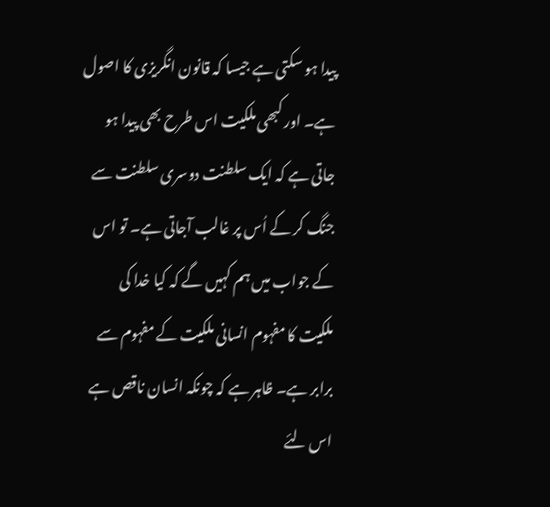پیدا ہو سکتی ہے جیسا کہ قانون انگریزی کا اصول ہے۔ اور کبھی ملکیت اس طرح بھی پیدا ہو جاتی ہے کہ ایک سلطنت دوسری سلطنت سے جنگ کر کے اُس پر غالب آجاتی ہے۔ تو اس کے جواب میں ہم کہیں گے کہ کیا خدا کی ملکیت کا مفہوم انسانی ملکیت کے مفہوم سے برابر ہے۔ ظاہر ہے کہ چونکہ انسان ناقص ہے اس لئے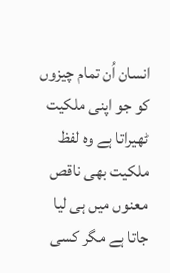انسان اُن تمام چیزوں کو جو اپنی ملکیت ٹھیراتا ہے وہ لفظ ملکیت بھی ناقص معنوں میں ہی لیا جاتا ہے مگر کسی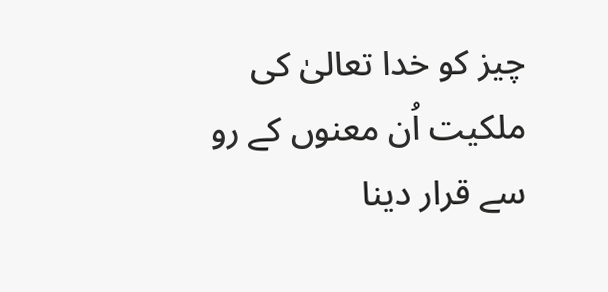چیز کو خدا تعالیٰ کی ملکیت اُن معنوں کے رو سے قرار دینا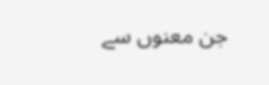جن معنوں سے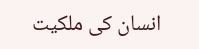انسان کی ملکیت